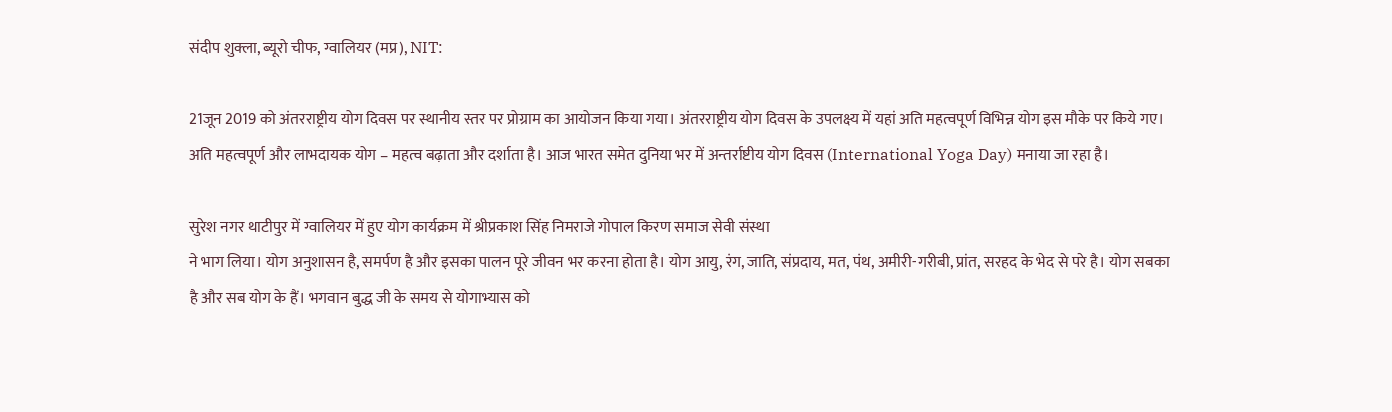संदीप शुक्ला, ब्यूरो चीफ, ग्वालियर (मप्र), NIT:

21जून 2019 को अंतरराष्ट्रीय योग दिवस पर स्थानीय स्तर पर प्रोग्राम का आयोजन किया गया। अंतरराष्ट्रीय योग दिवस के उपलक्ष्य में यहां अति महत्वपूर्ण विभिन्न योग इस मौके पर किये गए। अति महत्वपूर्ण और लाभदायक योग – महत्व बढ़ाता और दर्शाता है। आज भारत समेत दुनिया भर में अन्तर्राष्टीय योग दिवस (International Yoga Day) मनाया जा रहा है।

सुरेश नगर थाटीपुर में ग्वालियर में हुए योग कार्यक्रम में श्रीप्रकाश सिंह निमराजे गोपाल किरण समाज सेवी संस्था
ने भाग लिया। योग अनुशासन है, समर्पण है और इसका पालन पूरे जीवन भर करना होता है। योग आयु, रंग, जाति, संप्रदाय, मत, पंथ, अमीरी-गरीबी, प्रांत, सरहद के भेद से परे है। योग सबका है और सब योग के हैं। भगवान बुद्ध जी के समय से योगाभ्यास को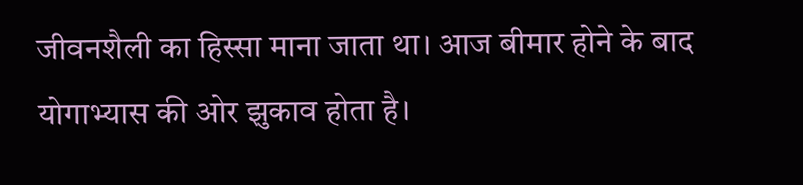जीवनशैली का हिस्सा माना जाता था। आज बीमार होने के बाद योगाभ्यास की ओर झुकाव होता है।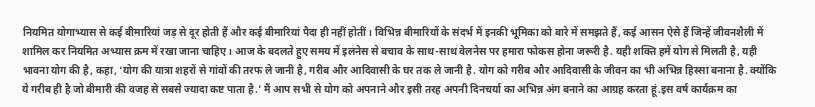नियमित योगाभ्यास से कई बीमारियां जड़ से दूर होती हैं और कई बीमारियां पैदा ही नहीं होतीं। विभिन्न बीमारियों के संदर्भ में इनकी भूमिका को बारे में समझते हैं, कई आसन ऐसे हैं जिन्हें जीवनशैली में शामिल कर नियमित अभ्यास क्रम में रखा जाना चाहिए। आज के बदलते हुए समय में इलनेस से बचाव के साथ-साथ वेलनेस पर हमारा फोकस होना जरूरी है. यही शक्ति हमें योग से मिलती है, यही भावना योग की है, कहा, ‘योग की यात्रा शहरों से गांवों की तरफ ले जानी है, गरीब और आदिवासी के घर तक ले जानी है. योग को गरीब और आदिवासी के जीवन का भी अभिन्न हिस्सा बनाना है. क्योंकि ये गरीब ही है जो बीमारी की वजह से सबसे ज्यादा कष्ट पाता है.’ मैं आप सभी से योग को अपनाने और इसी तरह अपनी दिनचर्या का अभिन्न अंग बनाने का आग्रह करता हूं.इस वर्ष कार्यक्रम का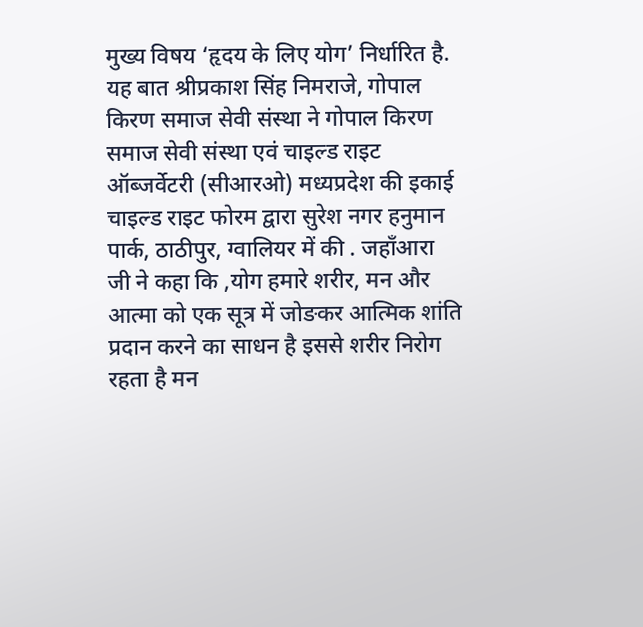मुख्य विषय ‘हृदय के लिए योग’ निर्धारित है.
यह बात श्रीप्रकाश सिंह निमराजे, गोपाल किरण समाज सेवी संस्था ने गोपाल किरण समाज सेवी संस्था एवं चाइल्ड राइट ऑब्जर्वेटरी (सीआरओ) मध्यप्रदेश की इकाई चाइल्ड राइट फोरम द्वारा सुरेश नगर हनुमान पार्क, ठाठीपुर, ग्वालियर में की . जहाँआरा जी ने कहा कि ,योग हमारे शरीर, मन और आत्मा को एक सूत्र में जोङकर आत्मिक शांति प्रदान करने का साधन है इससे शरीर निरोग रहता है मन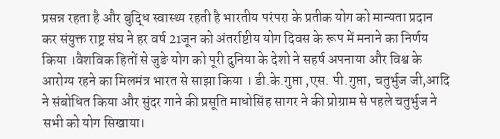प्रसन्न रहता है और बुद्धि स्वास्थ्य रहती है भारतीय परंपरा के प्रतीक योग को मान्यता प्रदान कर संयुक्त राष्ट्र संघ ने हर वर्ष 21जून को अंतर्राष्टीय योग दिवस के रूप में मनाने का निर्णय किया ।वैशविक हितों से जुङे योग को पूरी दुनिया के देशो ने सहर्ष अपनाया और विश्व के आरोग्य रहने का मिलमंत्र भारत से साझा किया । डी.के.गुप्ता ,एस. पी.गुप्ता, चतुर्भुज जी,आदि ने संबोधित किया और सुंदर गाने की प्रसूति माधोसिंह सागर ने की प्रोग्राम से पहले चतुर्भुज ने सभी को योग सिखाया।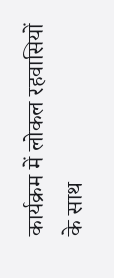कार्यक्रम में लोकल रहवासियों के साथ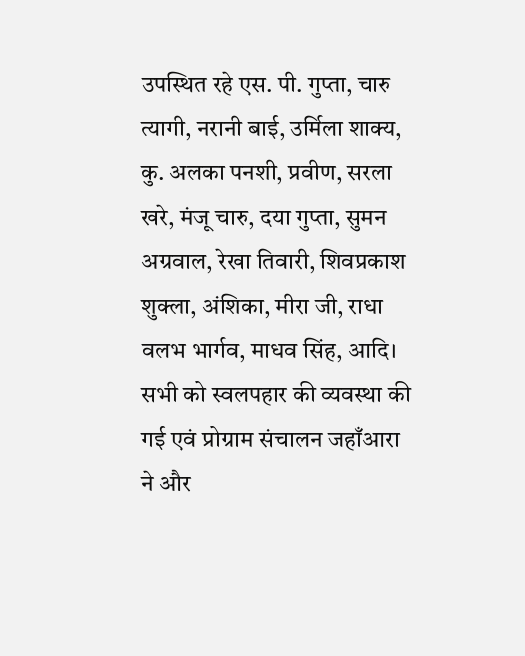उपस्थित रहे एस. पी. गुप्ता, चारु त्यागी, नरानी बाई, उर्मिला शाक्य, कु. अलका पनशी, प्रवीण, सरला खरे, मंजू चारु, दया गुप्ता, सुमन अग्रवाल, रेखा तिवारी, शिवप्रकाश शुक्ला, अंशिका, मीरा जी, राधा वलभ भार्गव, माधव सिंह, आदि।
सभी को स्वलपहार की व्यवस्था की गई एवं प्रोग्राम संचालन जहाँआरा ने और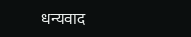धन्यवाद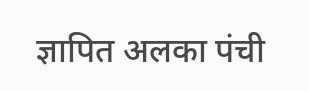ज्ञापित अलका पंची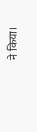ने किया।